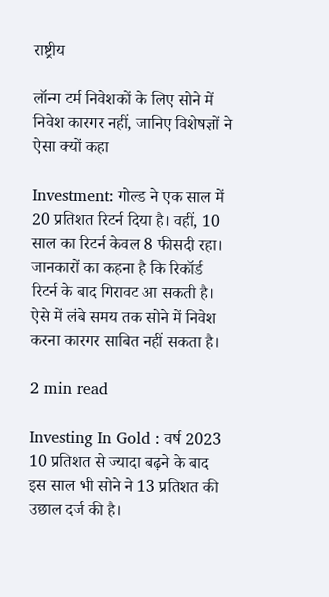राष्ट्रीय

लॉन्ग टर्म निवेशकों के लिए सोने में निवेश कारगर नहीं, जानिए विशेषज्ञों ने ऐसा क्यों कहा

Investment: गोल्ड ने एक साल में 20 प्रतिशत रिटर्न दिया है। वहीं, 10 साल का रिटर्न केवल 8 फीसदी रहा। जानकारों का कहना है कि रिकॉर्ड रिटर्न के बाद गिरावट आ सकती है। ऐसे में लंबे समय तक सोने में निवेश करना कारगर साबित नहीं सकता है।

2 min read

Investing In Gold : वर्ष 2023 10 प्रतिशत से ज्यादा बढ़ने के बाद इस साल भी सोने ने 13 प्रतिशत की उछाल दर्ज की है।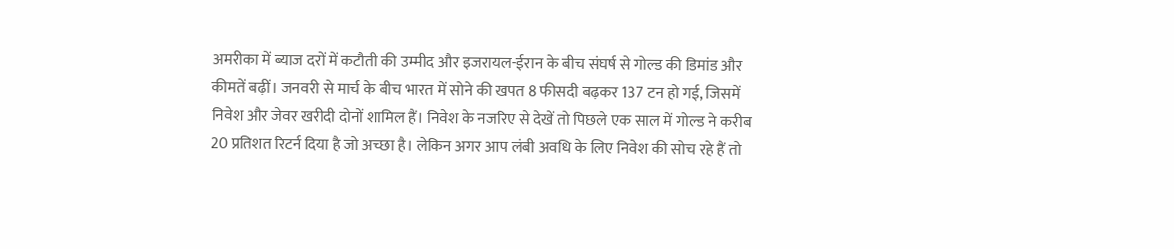अमरीका में ब्याज दरों में कटौती की उम्मीद और इजरायल-ईरान के बीच संघर्ष से गोल्ड की डिमांड और कीमतें बढ़ीं। जनवरी से मार्च के बीच भारत में सोने की खपत 8 फीसदी बढ़कर 137 टन हो गई, जिसमें निवेश और जेवर खरीदी दोनों शामिल हैं। निवेश के नजरिए से देखें तो पिछले एक साल में गोल्ड ने करीब 20 प्रतिशत रिटर्न दिया है जो अच्छा है। लेकिन अगर आप लंबी अवधि के लिए निवेश की सोच रहे हैं तो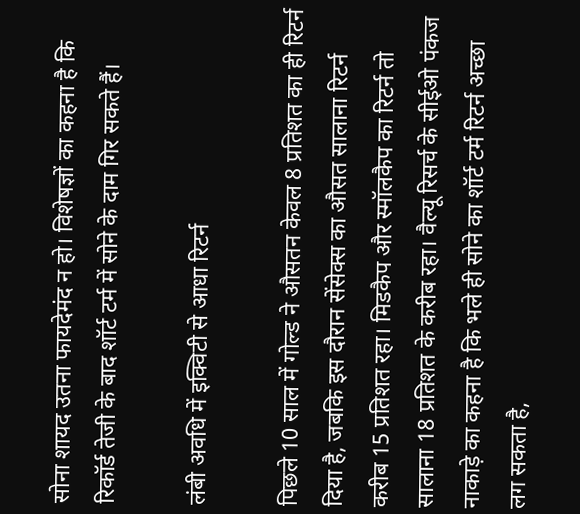सोना शायद उतना फायदेमंद न हो। विशेषज्ञों का कहना है कि रिकॉर्ड तेजी के बाद शॉर्ट टर्म में सोने के दाम गिर सकते हैं।

लंबी अवधि में इक्विटी से आधा रिटर्न

पिछले 10 साल में गोल्ड ने औसतन केवल 8 प्रतिशत का ही रिटर्न दिया है, जबकि इस दौरान सेंसेक्स का औसत सालाना रिटर्न करीब 15 प्रतिशत रहा। मिडकैप और स्मॉलकैप का रिटर्न तो सालाना 18 प्रतिशत के करीब रहा। वैल्यू रिसर्च के सीईओ पंकज नाकाड़े का कहना है कि भले ही सोने का शॉर्ट टर्म रिटर्न अच्छा लग सकता है,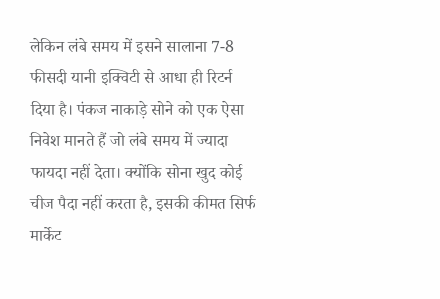लेकिन लंबे समय में इसने सालाना 7-8 फीसदी यानी इक्विटी से आधा ही रिटर्न दिया है। पंकज नाकाड़े सोने को एक ऐसा निवेश मानते हैं जो लंबे समय में ज्यादा फायदा नहीं देता। क्योंकि सोना खुद कोई चीज पैदा नहीं करता है, इसकी कीमत सिर्फ मार्केट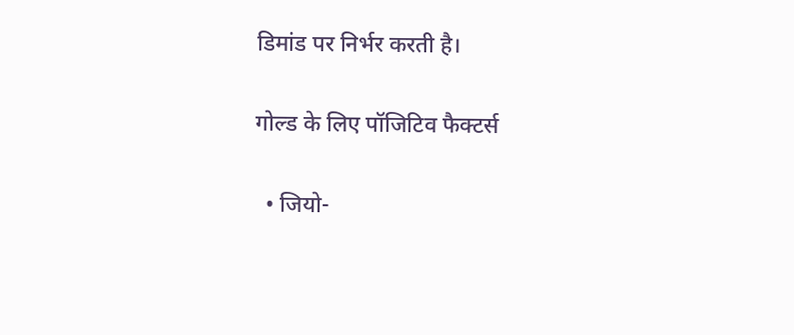डिमांड पर निर्भर करती है।

गोल्ड के लिए पॉजिटिव फैक्टर्स

  • जियो-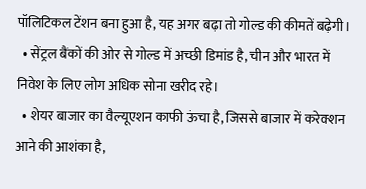पॉलिटिकल टेंशन बना हुआ है, यह अगर बढ़ा तो गोल्ड की कीमतें बढ़ेगी।
  • सेंट्रल बैंकों की ओर से गोल्ड में अच्छी डिमांड है, चीन और भारत में निवेश के लिए लोग अधिक सोना खरीद रहे।
  • शेयर बाजार का वैल्यूएशन काफी ऊंचा है, जिससे बाजार में करेक्शन आने की आशंका है,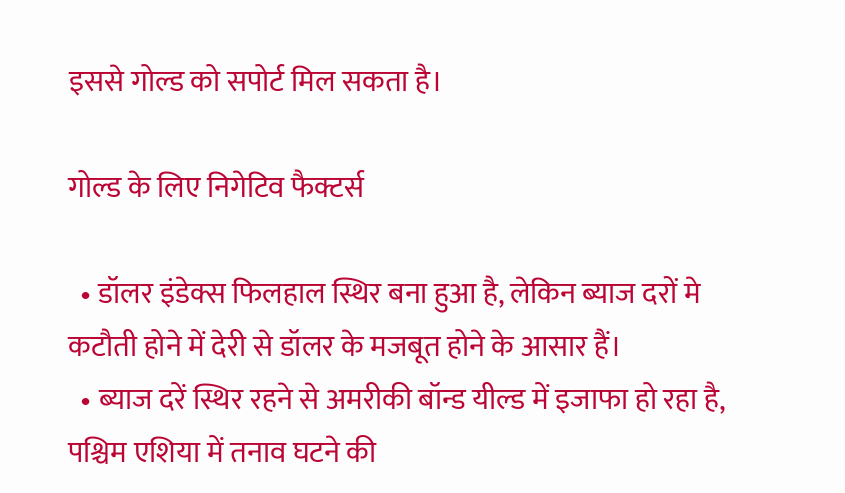इससे गोल्ड को सपोर्ट मिल सकता है।

गोल्ड के लिए निगेटिव फैक्टर्स

  • डॉलर इंडेक्स फिलहाल स्थिर बना हुआ है, लेकिन ब्याज दरों मे कटौती होने में देरी से डॉलर के मजबूत होने के आसार हैं।
  • ब्याज दरें स्थिर रहने से अमरीकी बॉन्ड यील्ड में इजाफा हो रहा है, पश्चिम एशिया में तनाव घटने की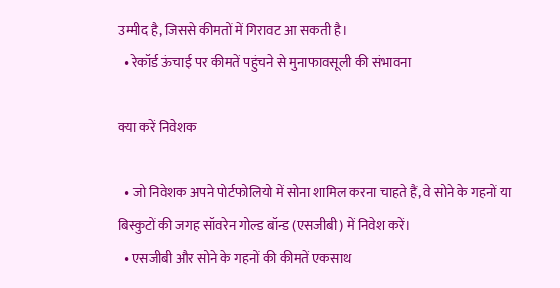उम्मीद है, जिससे कीमतों में गिरावट आ सकती है।
  • रेकॉर्ड ऊंचाई पर कीमतें पहुंचने से मुनाफावसूली की संभावना

क्या करें निवेशक

  • जो निवेशक अपने पोर्टफोलियो में सोना शामिल करना चाहते हैं, वे सोने के गहनों या बिस्कुटों की जगह सॉवरेन गोल्ड बॉन्ड (एसजीबी) में निवेश करें।
  • एसजीबी और सोने के गहनों की कीमतें एकसाथ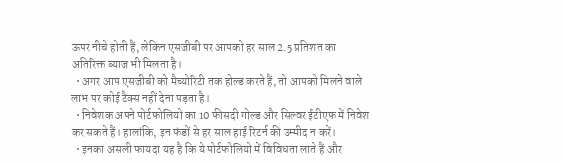ऊपर नीचे होती हैं, लेकिन एसजीबी पर आपको हर साल 2.5 प्रतिशत का अतिरिक्त ब्याज भी मिलता है।
  • अगर आप एसजीबी को मैच्योरिटी तक होल्ड करते हैं, तो आपको मिलने वाले लाभ पर कोई टैक्स नहीं देना पड़ता है।
  • निवेशक अपने पोर्टफोलियो का 10 फीसदी गोल्ड और सिल्वर ईटीएफ में निवेश कर सकते हैं। हालांकि, इन फंडों से हर साल हाई रिटर्न की उम्मीद न करें।
  • इनका असली फायदा यह है कि ये पोर्टफोलियो में विविधता लाते हैं और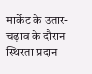मार्केट के उतार-चढ़ाव के दौरान स्थिरता प्रदान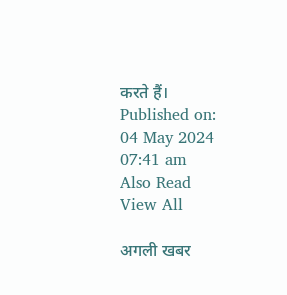करते हैं।
Published on:
04 May 2024 07:41 am
Also Read
View All

अगली खबर